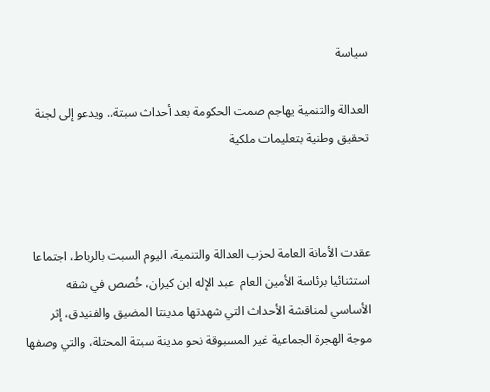سياسة

العدالة والتنمية يهاجم صمت الحكومة بعد أحداث سبتة.. ويدعو إلى لجنة تحقيق وطنية بتعليمات ملكية



عقدت الأمانة العامة لحزب العدالة والتنمية، اليوم السبت بالرباط، اجتماعا استثنائيا برئاسة الأمين العام  عبد الإله ابن كيران، خُصص في شقه الأساسي لمناقشة الأحداث التي شهدتها مدينتا المضيق والفنيدق، إثر موجة الهجرة الجماعية غير المسبوقة نحو مدينة سبتة المحتلة، والتي وصفها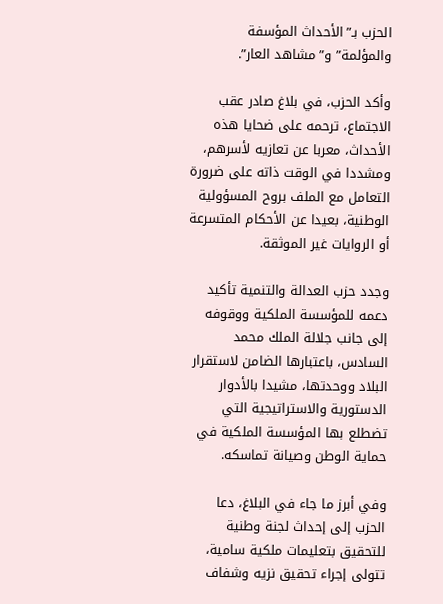الحزب بـ”الأحداث المؤسفة والمؤلمة” و”مشاهد العار”.

وأكد الحزب، في بلاغ صادر عقب الاجتماع، ترحمه على ضحايا هذه الأحداث، معربا عن تعازيه لأسرهم، ومشددا في الوقت ذاته على ضرورة التعامل مع الملف بروح المسؤولية الوطنية، بعيدا عن الأحكام المتسرعة أو الروايات غير الموثقة.

وجدد حزب العدالة والتنمية تأكيد دعمه للمؤسسة الملكية ووقوفه إلى جانب جلالة الملك محمد السادس، باعتبارها الضامن لاستقرار البلاد ووحدتها، مشيدا بالأدوار الدستورية والاستراتيجية التي تضطلع بها المؤسسة الملكية في حماية الوطن وصيانة تماسكه.

وفي أبرز ما جاء في البلاغ، دعا الحزب إلى إحداث لجنة وطنية للتحقيق بتعليمات ملكية سامية، تتولى إجراء تحقيق نزيه وشفاف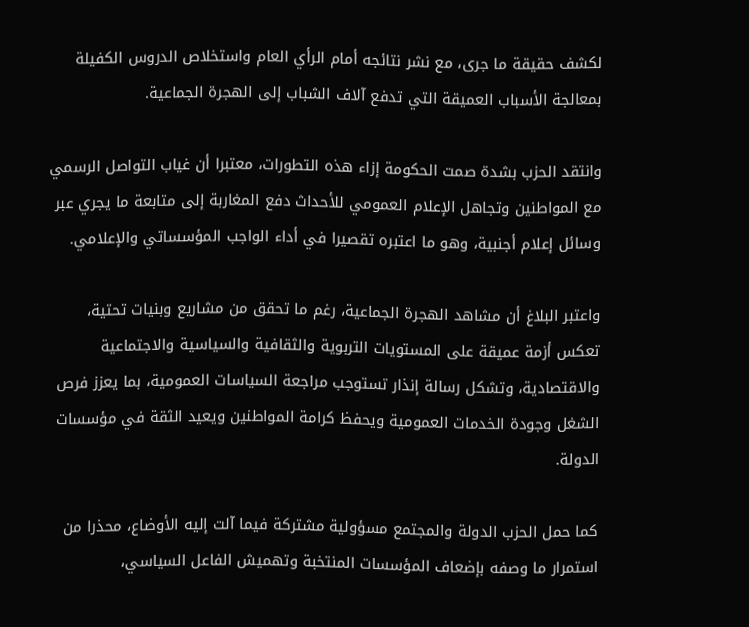لكشف حقيقة ما جرى، مع نشر نتائجه أمام الرأي العام واستخلاص الدروس الكفيلة بمعالجة الأسباب العميقة التي تدفع آلاف الشباب إلى الهجرة الجماعية.

وانتقد الحزب بشدة صمت الحكومة إزاء هذه التطورات، معتبرا أن غياب التواصل الرسمي مع المواطنين وتجاهل الإعلام العمومي للأحداث دفع المغاربة إلى متابعة ما يجري عبر وسائل إعلام أجنبية، وهو ما اعتبره تقصيرا في أداء الواجب المؤسساتي والإعلامي.

واعتبر البلاغ أن مشاهد الهجرة الجماعية، رغم ما تحقق من مشاريع وبنيات تحتية، تعكس أزمة عميقة على المستويات التربوية والثقافية والسياسية والاجتماعية والاقتصادية، وتشكل رسالة إنذار تستوجب مراجعة السياسات العمومية، بما يعزز فرص الشغل وجودة الخدمات العمومية ويحفظ كرامة المواطنين ويعيد الثقة في مؤسسات الدولة.

كما حمل الحزب الدولة والمجتمع مسؤولية مشتركة فيما آلت إليه الأوضاع، محذرا من استمرار ما وصفه بإضعاف المؤسسات المنتخبة وتهميش الفاعل السياسي،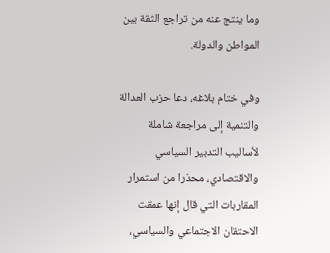وما ينتج عنه من تراجع الثقة بين المواطن والدولة.

وفي ختام بلاغه، دعا حزب العدالة والتنمية إلى مراجعة شاملة لأساليب التدبير السياسي والاقتصادي، محذرا من استمرار المقاربات التي قال إنها عمقت الاحتقان الاجتماعي والسياسي،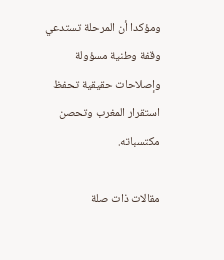ومؤكدا أن المرحلة تستدعي وقفة وطنية مسؤولة وإصلاحات حقيقية تحفظ استقرار المغرب وتحصن مكتسباته.

مقالات ذات صلة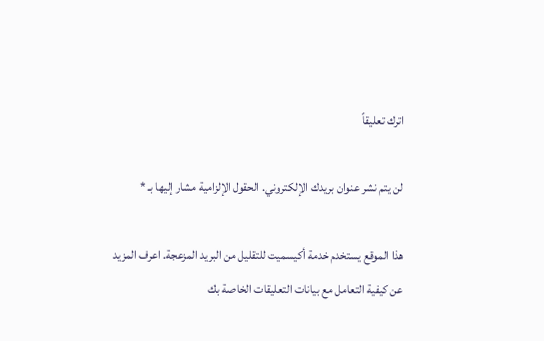اترك تعليقاً

لن يتم نشر عنوان بريدك الإلكتروني. الحقول الإلزامية مشار إليها بـ *

هذا الموقع يستخدم خدمة أكيسميت للتقليل من البريد المزعجة. اعرف المزيد عن كيفية التعامل مع بيانات التعليقات الخاصة بك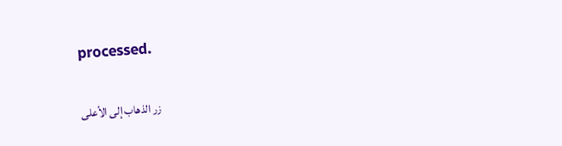processed.

زر الذهاب إلى الأعلى